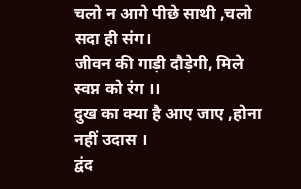चलो न आगे पीछे साथी ,चलो सदा ही संग।
जीवन की गाड़ी दौड़ेगी, मिले स्वप्न को रंग ।।
दुख का क्या है आए जाए ,होना नहीं उदास ।
द्वंद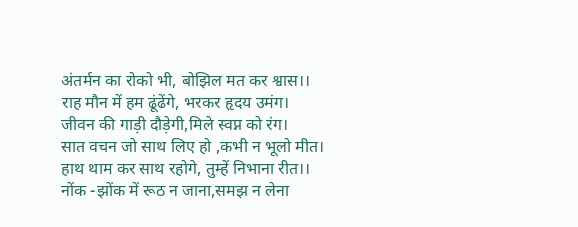अंतर्मन का रोको भी, बोझिल मत कर श्वास।।
राह मौन में हम ढूंढेंगे, भरकर हृदय उमंग।
जीवन की गाड़ी दौड़ेगी,मिले स्वप्न को रंग।
सात वचन जो साथ लिए हो ,कभी न भूलो मीत।
हाथ थाम कर साथ रहोगे, तुम्हें निभाना रीत।।
नोंक -झोंक में रूठ न जाना,समझ न लेना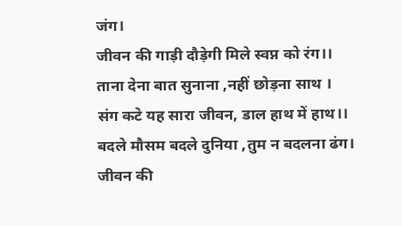जंग।
जीवन की गाड़ी दौड़ेगी मिले स्वप्न को रंग।।
ताना देना बात सुनाना ,नहीं छोड़ना साथ ।
संग कटे यह सारा जीवन, डाल हाथ में हाथ।।
बदले मौसम बदले दुनिया ,तुम न बदलना ढंग।
जीवन की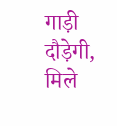गाड़ी दौड़ेगी, मिले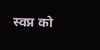स्वप्न को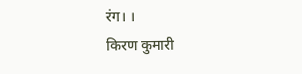रंग। ।
किरण कुमारी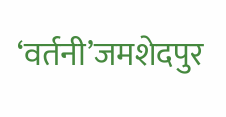‘वर्तनी’जमशेदपुर